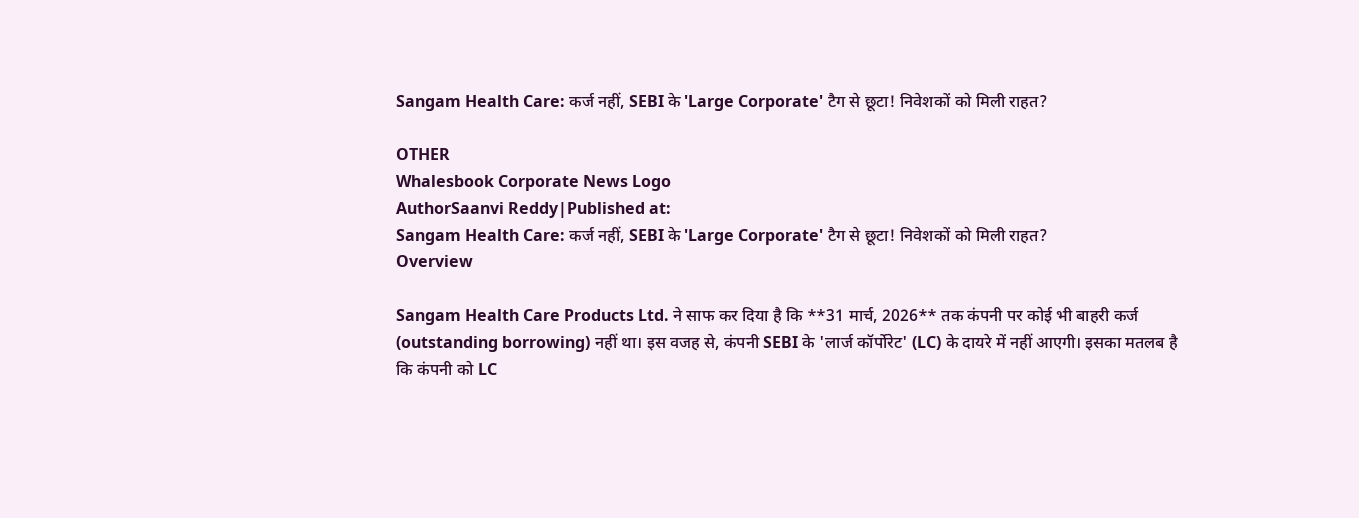Sangam Health Care: कर्ज नहीं, SEBI के 'Large Corporate' टैग से छूटा! निवेशकों को मिली राहत?

OTHER
Whalesbook Corporate News Logo
AuthorSaanvi Reddy|Published at:
Sangam Health Care: कर्ज नहीं, SEBI के 'Large Corporate' टैग से छूटा! निवेशकों को मिली राहत?
Overview

Sangam Health Care Products Ltd. ने साफ कर दिया है कि **31 मार्च, 2026** तक कंपनी पर कोई भी बाहरी कर्ज (outstanding borrowing) नहीं था। इस वजह से, कंपनी SEBI के 'लार्ज कॉर्पोरेट' (LC) के दायरे में नहीं आएगी। इसका मतलब है कि कंपनी को LC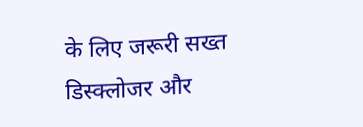के लिए जरूरी सख्त डिस्क्लोजर और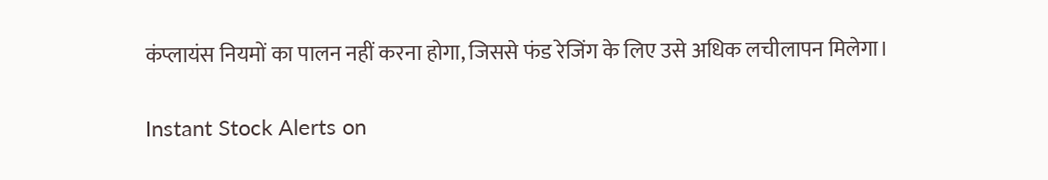कंप्लायंस नियमों का पालन नहीं करना होगा, जिससे फंड रेजिंग के लिए उसे अधिक लचीलापन मिलेगा।

Instant Stock Alerts on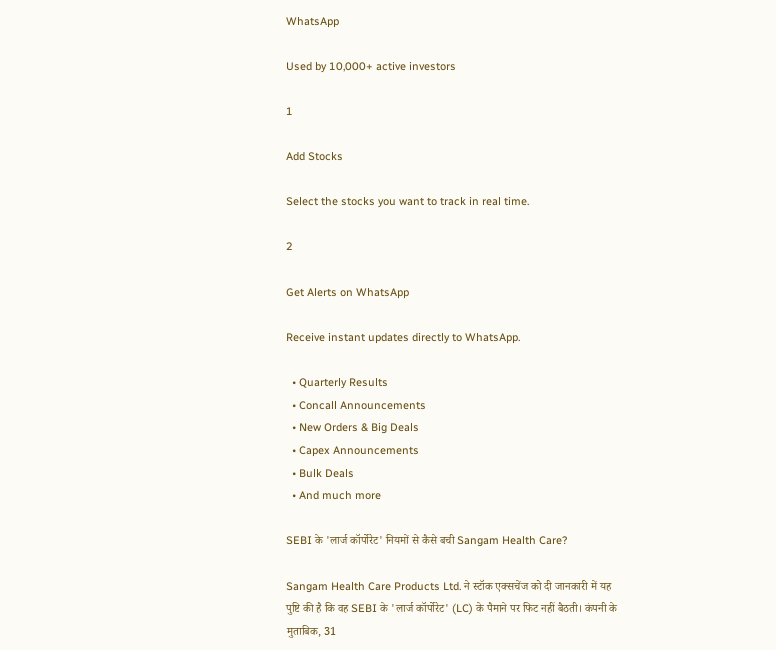WhatsApp

Used by 10,000+ active investors

1

Add Stocks

Select the stocks you want to track in real time.

2

Get Alerts on WhatsApp

Receive instant updates directly to WhatsApp.

  • Quarterly Results
  • Concall Announcements
  • New Orders & Big Deals
  • Capex Announcements
  • Bulk Deals
  • And much more

SEBI के 'लार्ज कॉर्पोरेट' नियमों से कैसे बची Sangam Health Care?

Sangam Health Care Products Ltd. ने स्टॉक एक्सचेंज को दी जानकारी में यह पुष्टि की है कि वह SEBI के 'लार्ज कॉर्पोरेट' (LC) के पैमाने पर फिट नहीं बैठती। कंपनी के मुताबिक, 31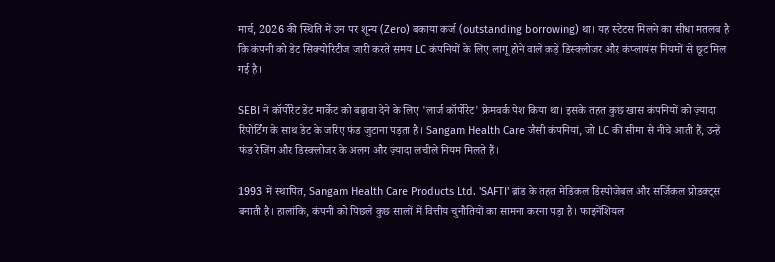मार्च, 2026 की स्थिति में उन पर शून्य (Zero) बकाया कर्ज (outstanding borrowing) था। यह स्टेटस मिलने का सीधा मतलब है कि कंपनी को डेट सिक्योरिटीज जारी करते समय LC कंपनियों के लिए लागू होने वाले कड़े डिस्क्लोजर और कंप्लायंस नियमों से छूट मिल गई है।

SEBI ने कॉर्पोरेट डेट मार्केट को बढ़ावा देने के लिए 'लार्ज कॉर्पोरेट' फ्रेमवर्क पेश किया था। इसके तहत कुछ खास कंपनियों को ज़्यादा रिपोर्टिंग के साथ डेट के जरिए फंड जुटाना पड़ता है। Sangam Health Care जैसी कंपनियां, जो LC की सीमा से नीचे आती हैं, उन्हें फंड रेजिंग और डिस्क्लोजर के अलग और ज़्यादा लचीले नियम मिलते हैं।

1993 में स्थापित, Sangam Health Care Products Ltd. 'SAFTI' ब्रांड के तहत मेडिकल डिस्पोजेबल और सर्जिकल प्रोडक्ट्स बनाती है। हालांकि, कंपनी को पिछले कुछ सालों में वित्तीय चुनौतियों का सामना करना पड़ा है। फाइनेंशियल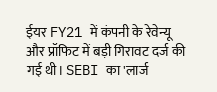ईयर FY21 में कंपनी के रेवेन्यू और प्रॉफिट में बड़ी गिरावट दर्ज की गई थी। SEBI का 'लार्ज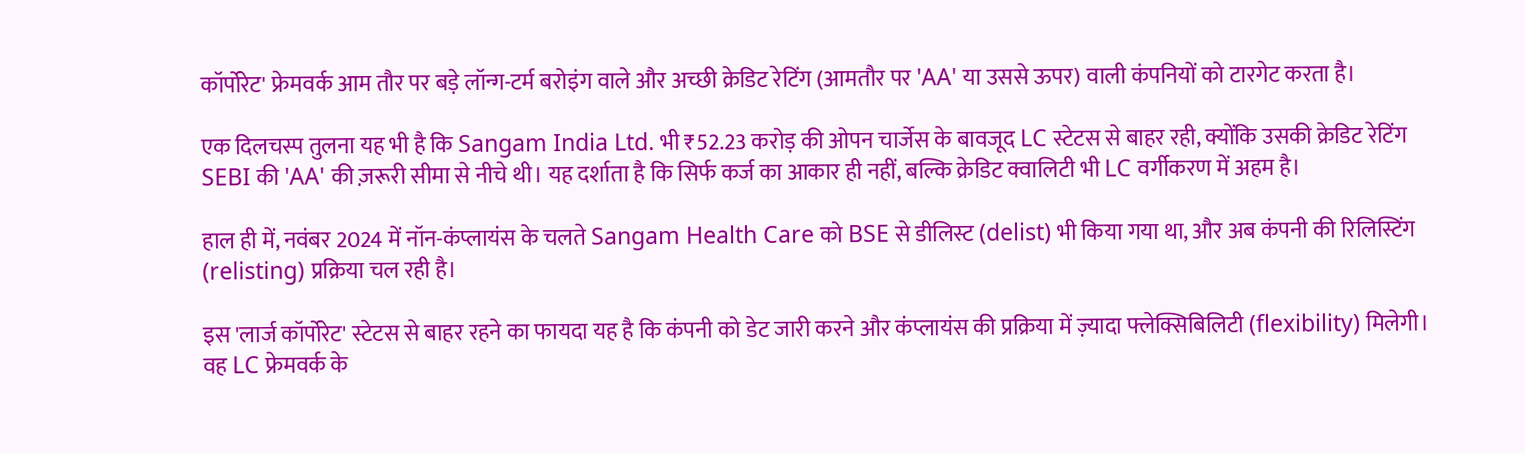कॉर्पोरेट' फ्रेमवर्क आम तौर पर बड़े लॉन्ग-टर्म बरोइंग वाले और अच्छी क्रेडिट रेटिंग (आमतौर पर 'AA' या उससे ऊपर) वाली कंपनियों को टारगेट करता है।

एक दिलचस्प तुलना यह भी है कि Sangam India Ltd. भी ₹52.23 करोड़ की ओपन चार्जेस के बावजूद LC स्टेटस से बाहर रही, क्योंकि उसकी क्रेडिट रेटिंग SEBI की 'AA' की ज़रूरी सीमा से नीचे थी। यह दर्शाता है कि सिर्फ कर्ज का आकार ही नहीं, बल्कि क्रेडिट क्वालिटी भी LC वर्गीकरण में अहम है।

हाल ही में, नवंबर 2024 में नॉन-कंप्लायंस के चलते Sangam Health Care को BSE से डीलिस्ट (delist) भी किया गया था, और अब कंपनी की रिलिस्टिंग (relisting) प्रक्रिया चल रही है।

इस 'लार्ज कॉर्पोरेट' स्टेटस से बाहर रहने का फायदा यह है कि कंपनी को डेट जारी करने और कंप्लायंस की प्रक्रिया में ज़्यादा फ्लेक्सिबिलिटी (flexibility) मिलेगी। वह LC फ्रेमवर्क के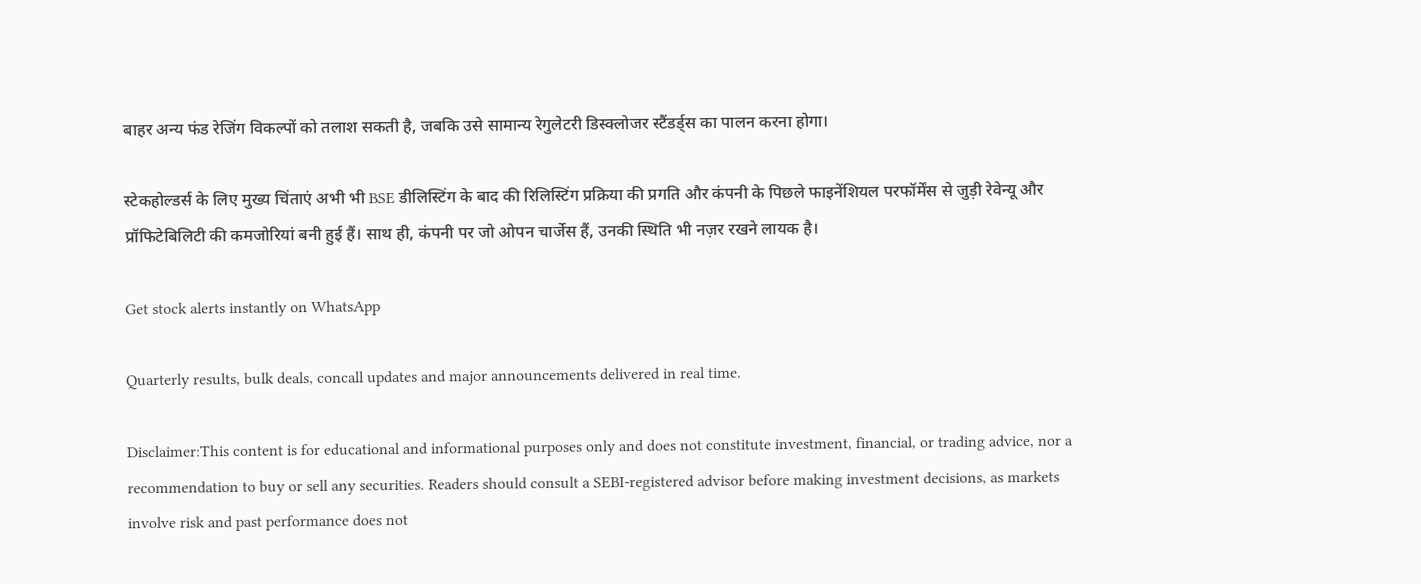बाहर अन्य फंड रेजिंग विकल्पों को तलाश सकती है, जबकि उसे सामान्य रेगुलेटरी डिस्क्लोजर स्टैंडर्ड्स का पालन करना होगा।

स्टेकहोल्डर्स के लिए मुख्य चिंताएं अभी भी BSE डीलिस्टिंग के बाद की रिलिस्टिंग प्रक्रिया की प्रगति और कंपनी के पिछले फाइनेंशियल परफॉर्मेंस से जुड़ी रेवेन्यू और प्रॉफिटेबिलिटी की कमजोरियां बनी हुई हैं। साथ ही, कंपनी पर जो ओपन चार्जेस हैं, उनकी स्थिति भी नज़र रखने लायक है।

Get stock alerts instantly on WhatsApp

Quarterly results, bulk deals, concall updates and major announcements delivered in real time.

Disclaimer:This content is for educational and informational purposes only and does not constitute investment, financial, or trading advice, nor a recommendation to buy or sell any securities. Readers should consult a SEBI-registered advisor before making investment decisions, as markets involve risk and past performance does not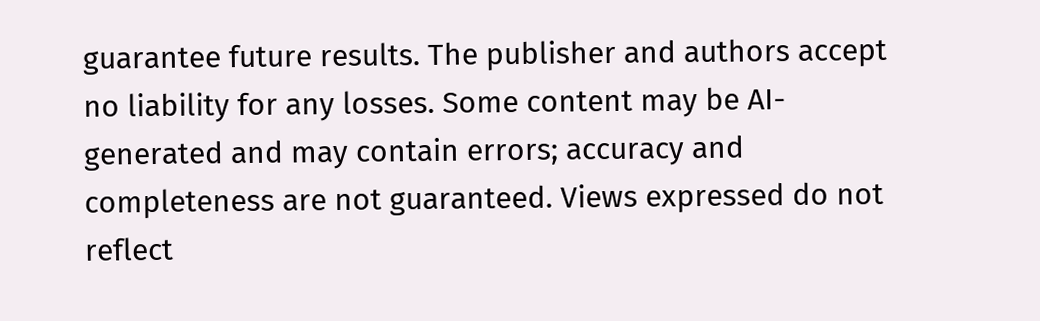guarantee future results. The publisher and authors accept no liability for any losses. Some content may be AI-generated and may contain errors; accuracy and completeness are not guaranteed. Views expressed do not reflect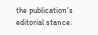the publication’s editorial stance.